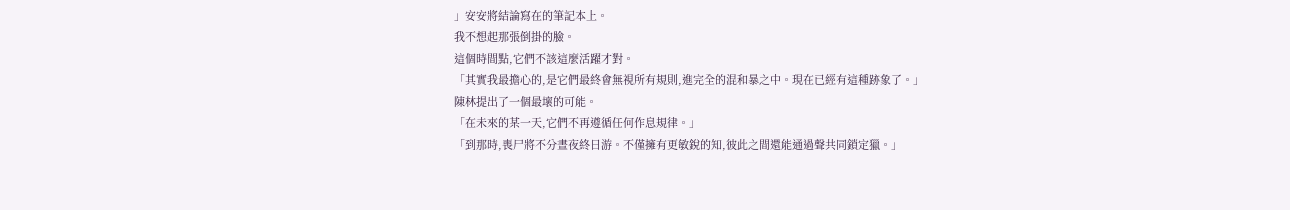」安安將結論寫在的筆記本上。
我不想起那張倒掛的臉。
這個時間點,它們不該這麼活躍才對。
「其實我最擔心的,是它們最終會無視所有規則,進完全的混和暴之中。現在已經有這種跡象了。」
陳林提出了一個最壞的可能。
「在未來的某一天,它們不再遵循任何作息規律。」
「到那時,喪尸將不分晝夜終日游。不僅擁有更敏銳的知,彼此之間還能通過聲共同鎖定獵。」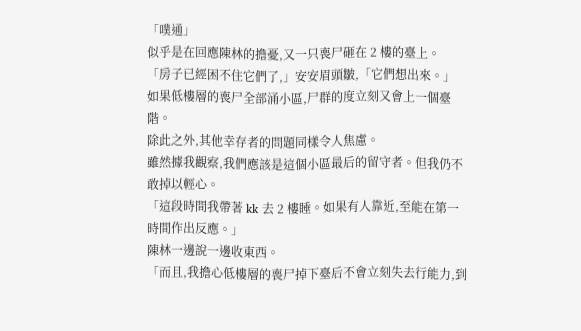「噗通」
似乎是在回應陳林的擔憂,又一只喪尸砸在 2 樓的臺上。
「房子已經困不住它們了,」安安眉頭皺,「它們想出來。」
如果低樓層的喪尸全部涌小區,尸群的度立刻又會上一個臺階。
除此之外,其他幸存者的問題同樣令人焦慮。
雖然據我觀察,我們應該是這個小區最后的留守者。但我仍不敢掉以輕心。
「這段時間我帶著 kk 去 2 樓睡。如果有人靠近,至能在第一時間作出反應。」
陳林一邊說一邊收東西。
「而且,我擔心低樓層的喪尸掉下臺后不會立刻失去行能力,到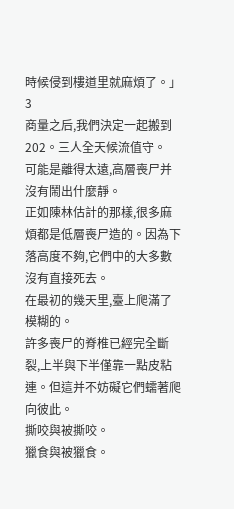時候侵到樓道里就麻煩了。」
3
商量之后,我們決定一起搬到 202。三人全天候流值守。
可能是離得太遠,高層喪尸并沒有鬧出什麼靜。
正如陳林估計的那樣,很多麻煩都是低層喪尸造的。因為下落高度不夠,它們中的大多數沒有直接死去。
在最初的幾天里,臺上爬滿了模糊的。
許多喪尸的脊椎已經完全斷裂,上半與下半僅靠一點皮粘連。但這并不妨礙它們蠕著爬向彼此。
撕咬與被撕咬。
獵食與被獵食。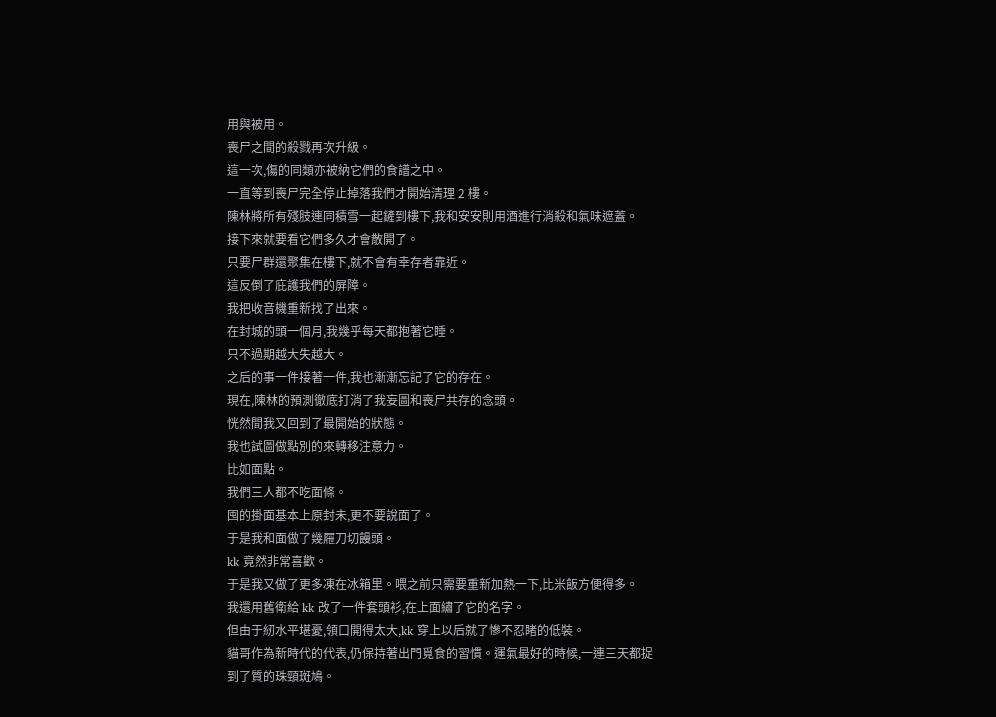用與被用。
喪尸之間的殺戮再次升級。
這一次,傷的同類亦被納它們的食譜之中。
一直等到喪尸完全停止掉落我們才開始清理 2 樓。
陳林將所有殘肢連同積雪一起鏟到樓下,我和安安則用酒進行消殺和氣味遮蓋。
接下來就要看它們多久才會散開了。
只要尸群還聚集在樓下,就不會有幸存者靠近。
這反倒了庇護我們的屏障。
我把收音機重新找了出來。
在封城的頭一個月,我幾乎每天都抱著它睡。
只不過期越大失越大。
之后的事一件接著一件,我也漸漸忘記了它的存在。
現在,陳林的預測徹底打消了我妄圖和喪尸共存的念頭。
恍然間我又回到了最開始的狀態。
我也試圖做點別的來轉移注意力。
比如面點。
我們三人都不吃面條。
囤的掛面基本上原封未,更不要說面了。
于是我和面做了幾屜刀切饅頭。
kk 竟然非常喜歡。
于是我又做了更多凍在冰箱里。喂之前只需要重新加熱一下,比米飯方便得多。
我還用舊衛給 kk 改了一件套頭衫,在上面繡了它的名字。
但由于紉水平堪憂,領口開得太大,kk 穿上以后就了慘不忍睹的低裝。
貓哥作為新時代的代表,仍保持著出門覓食的習慣。運氣最好的時候,一連三天都捉到了質的珠頸斑鳩。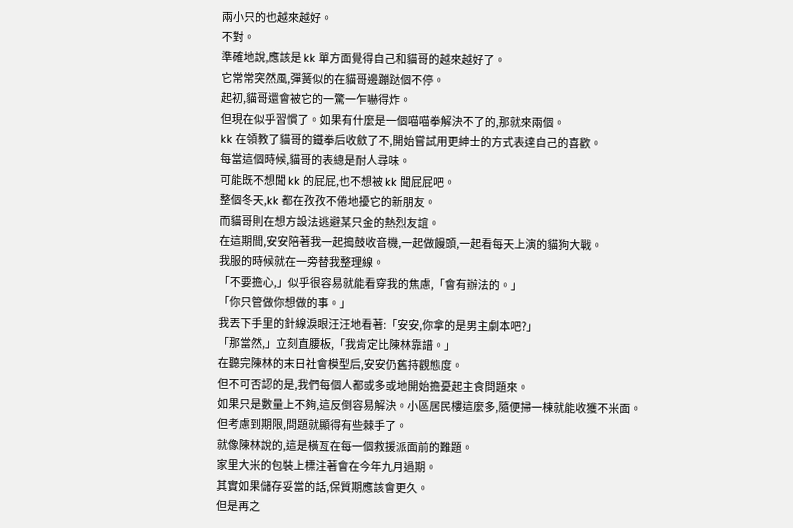兩小只的也越來越好。
不對。
準確地說,應該是 kk 單方面覺得自己和貓哥的越來越好了。
它常常突然風,彈簧似的在貓哥邊蹦跶個不停。
起初,貓哥還會被它的一驚一乍嚇得炸。
但現在似乎習慣了。如果有什麼是一個喵喵拳解決不了的,那就來兩個。
kk 在領教了貓哥的鐵拳后收斂了不,開始嘗試用更紳士的方式表達自己的喜歡。
每當這個時候,貓哥的表總是耐人尋味。
可能既不想聞 kk 的屁屁,也不想被 kk 聞屁屁吧。
整個冬天,kk 都在孜孜不倦地擾它的新朋友。
而貓哥則在想方設法逃避某只金的熱烈友誼。
在這期間,安安陪著我一起搗鼓收音機,一起做饅頭,一起看每天上演的貓狗大戰。
我服的時候就在一旁替我整理線。
「不要擔心,」似乎很容易就能看穿我的焦慮,「會有辦法的。」
「你只管做你想做的事。」
我丟下手里的針線淚眼汪汪地看著:「安安,你拿的是男主劇本吧?」
「那當然,」立刻直腰板,「我肯定比陳林靠譜。」
在聽完陳林的末日社會模型后,安安仍舊持觀態度。
但不可否認的是,我們每個人都或多或地開始擔憂起主食問題來。
如果只是數量上不夠,這反倒容易解決。小區居民樓這麼多,隨便掃一棟就能收獲不米面。
但考慮到期限,問題就顯得有些棘手了。
就像陳林說的,這是橫亙在每一個救援派面前的難題。
家里大米的包裝上標注著會在今年九月過期。
其實如果儲存妥當的話,保質期應該會更久。
但是再之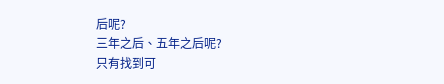后呢?
三年之后、五年之后呢?
只有找到可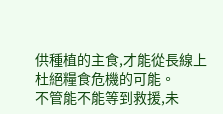供種植的主食,才能從長線上杜絕糧食危機的可能。
不管能不能等到救援,未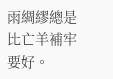雨綢繆總是比亡羊補牢要好。